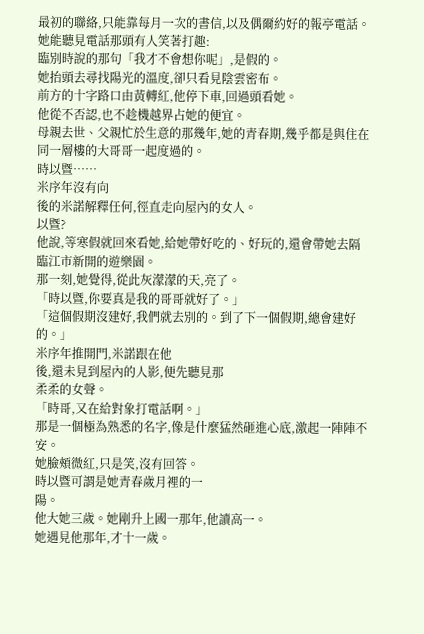最初的聯絡,只能靠每月一次的書信,以及偶爾約好的報亭電話。她能聽見電話那頭有人笑著打趣:
臨別時說的那句「我才不會想你呢」,是假的。
她抬頭去尋找陽光的溫度,卻只看見陰雲密布。
前方的十字路口由黃轉紅,他停下車,回過頭看她。
他從不否認,也不趁機越界占她的便宜。
母親去世、父親忙於生意的那幾年,她的青春期,幾乎都是與住在同一層樓的大哥哥一起度過的。
時以暨……
米序年沒有向
後的米諾解釋任何,徑直走向屋內的女人。
以暨?
他說,等寒假就回來看她,給她帶好吃的、好玩的,還會帶她去隔
臨江市新開的遊樂園。
那一刻,她覺得,從此灰濛濛的天,亮了。
「時以暨,你要真是我的哥哥就好了。」
「這個假期沒建好,我們就去別的。到了下一個假期,總會建好的。」
米序年推開門,米諾跟在他
後,還未見到屋內的人影,便先聽見那
柔柔的女聲。
「時哥,又在給對象打電話啊。」
那是一個極為熟悉的名字,像是什麼猛然砸進心底,激起一陣陣不安。
她臉頰微紅,只是笑,沒有回答。
時以暨可謂是她青春歲月裡的一
陽。
他大她三歲。她剛升上國一那年,他讀高一。
她遇見他那年,才十一歲。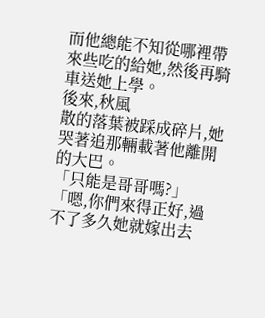而他總能不知從哪裡帶來些吃的給她,然後再騎車送她上學。
後來,秋風
散的落葉被踩成碎片,她哭著追那輛載著他離開的大巴。
「只能是哥哥嗎?」
「嗯,你們來得正好,過不了多久她就嫁出去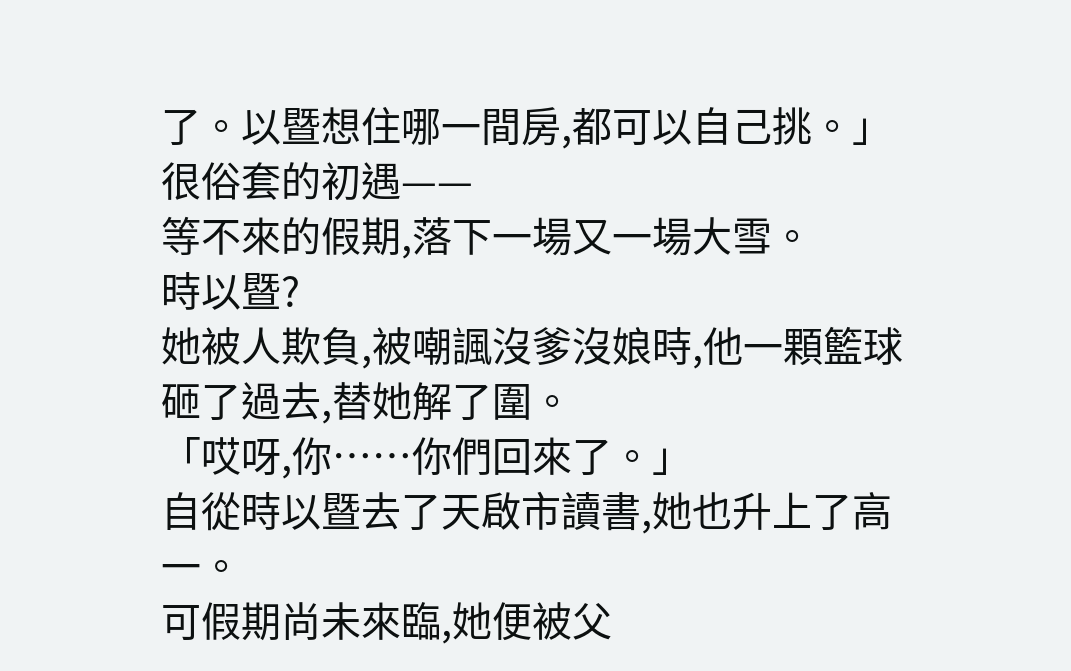了。以暨想住哪一間房,都可以自己挑。」
很俗套的初遇——
等不來的假期,落下一場又一場大雪。
時以暨?
她被人欺負,被嘲諷沒爹沒娘時,他一顆籃球砸了過去,替她解了圍。
「哎呀,你……你們回來了。」
自從時以暨去了天啟市讀書,她也升上了高一。
可假期尚未來臨,她便被父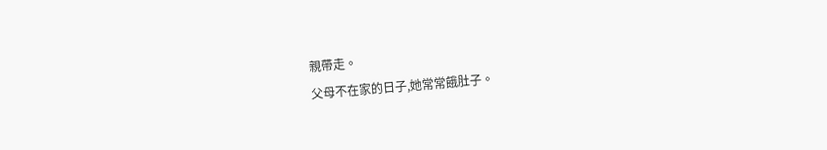親帶走。
父母不在家的日子,她常常餓肚子。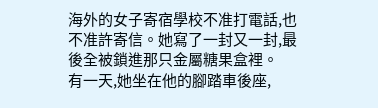海外的女子寄宿學校不准打電話,也不准許寄信。她寫了一封又一封,最後全被鎖進那只金屬糖果盒裡。
有一天,她坐在他的腳踏車後座,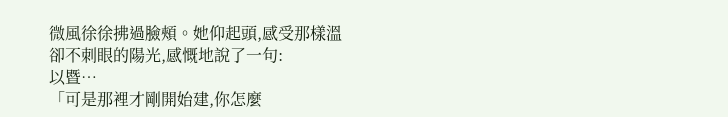微風徐徐拂過臉頰。她仰起頭,感受那樣溫
卻不刺眼的陽光,感慨地說了一句:
以暨…
「可是那裡才剛開始建,你怎麼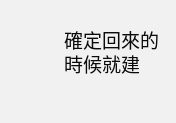確定回來的時候就建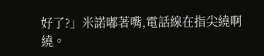好了?」米諾嘟著嘴,電話線在指尖繞啊繞。